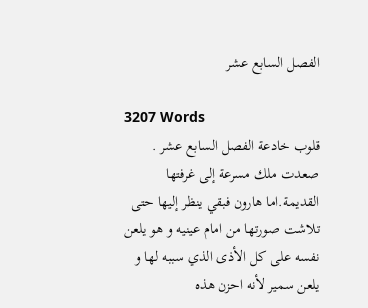الفصل السابع عشر

3207 Words
قلوب خادعة الفصل السابع عشر . صعدت ملك مسرعة إلى غرفتها القديمة.اما هارون فبقي ينظر إليها حتى تلاشت صورتها من امام عينيه و هو يلعن نفسه على كل الأذى الذي سببه لها و يلعن سمير لأنه احزن هذه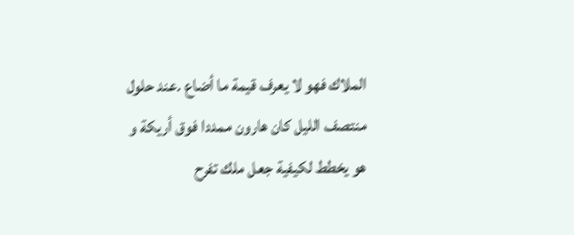الملاك فهو لا يعرف قيمة ما أضاع .عند حلول منتصف الليل كان هارون ممددا فوق أريكة و هو يخطط لكيفية جعل ملك تفرح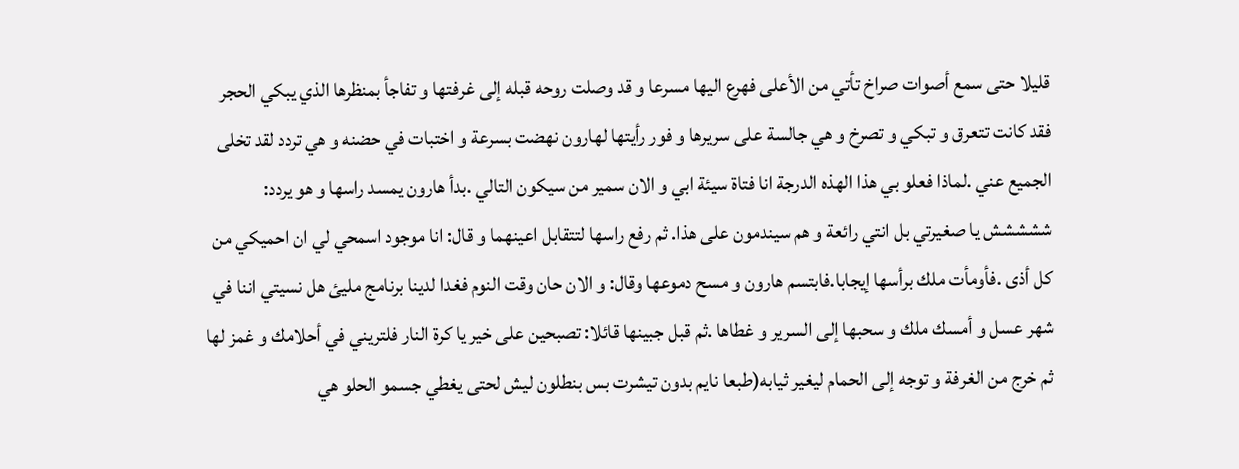قليلا حتى سمع أصوات صراخ تأتي من الأعلى فهرع اليها مسرعا و قد وصلت روحه قبله إلى غرفتها و تفاجأ بمنظرها الذي يبكي الحجر فقد كانت تتعرق و تبكي و تصرخ و هي جالسة على سريرها و فور رأيتها لهارون نهضت بسرعة و اختبات في حضنه و هي تردد لقد تخلى الجميع عني .لماذا فعلو بي هذا الهذه الدرجة انا فتاة سيئة ابي و الان سمير من سيكون التالي .بدأ هارون يمسد راسها و هو يردد: ششششش يا صغيرتي بل انتي رائعة و هم سيندمون على هذا. ثم رفع راسها لتتقابل اعينهما و قال: انا موجود اسمحي لي ان احميكي من كل أذى .فأومأت ملك برأسها إيجابا.فابتسم هارون و مسح دموعها وقال: و الان حان وقت النوم فغدا لدينا برنامج مليئ هل نسيتي اننا في شهر عسل و أمسك ملك و سحبها إلى السرير و غطاها .ثم قبل جبينها قائلا: تصبحين على خير يا كرة النار فلتريني في أحلامك و غمز لها ثم خرج من الغرفة و توجه إلى الحمام ليغير ثيابه(طبعا نايم بدون تيشرت بس بنطلون ليش لحتى يغطي جسمو الحلو هي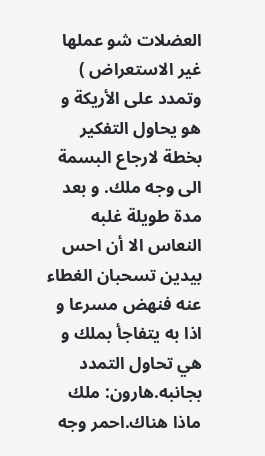العضلات شو عملها غير الاستعراض ) وتمدد على الأريكة و هو يحاول التفكير بخطة لارجاع البسمة الى وجه ملك. و بعد مدة طويلة غلبه النعاس الا أن احس بيدين تسحبان الغطاء عنه فنهض مسرعا و اذا به يتفاجأ بملك و هي تحاول التمدد بجانبه.هارون: ملك ماذا هناك.احمر وجه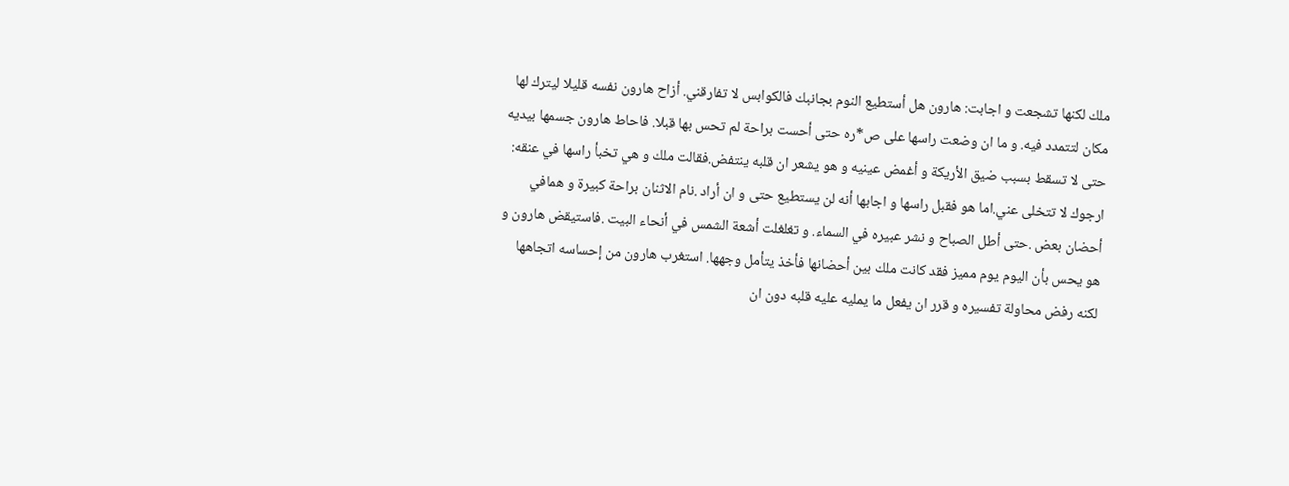ملك لكنها تشجعت و اجابت: هارون هل أستطيع النوم بجانبك فالكوابس لا تفارقني. أزاح هارون نفسه قليلا ليترك لها مكان لتتمدد فيه. و ما ان وضعت راسها على ص*ره حتى أحست براحة لم تحس بها قبلا. فاحاط هارون جسمها بيديه حتى لا تسقط بسبب ضيق الأريكة و أغمض عينيه و هو يشعر ان قلبه ينتفض.فقالت ملك و هي تخبأ راسها في عنقه: ارجوك لا تتخلى عني.اما هو فقبل راسها و اجابها أنه لن يستطيع حتى و ان أراد .نام الاثنان براحة كبيرة و همافي أحضان بعض .حتى أطل الصباح و نشر عبيره في السماء. و تغلغلت أشعة الشمس في أنحاء البيت .فاستيقض هارون و هو يحس بأن اليوم يوم مميز فقد كانت ملك بين أحضانها فأخذ يتأمل وجهها. استغرب هارون من إحساسه اتجاهها لكنه رفض محاولة تفسيره و قرر ان يفعل ما يمليه عليه قلبه دون ان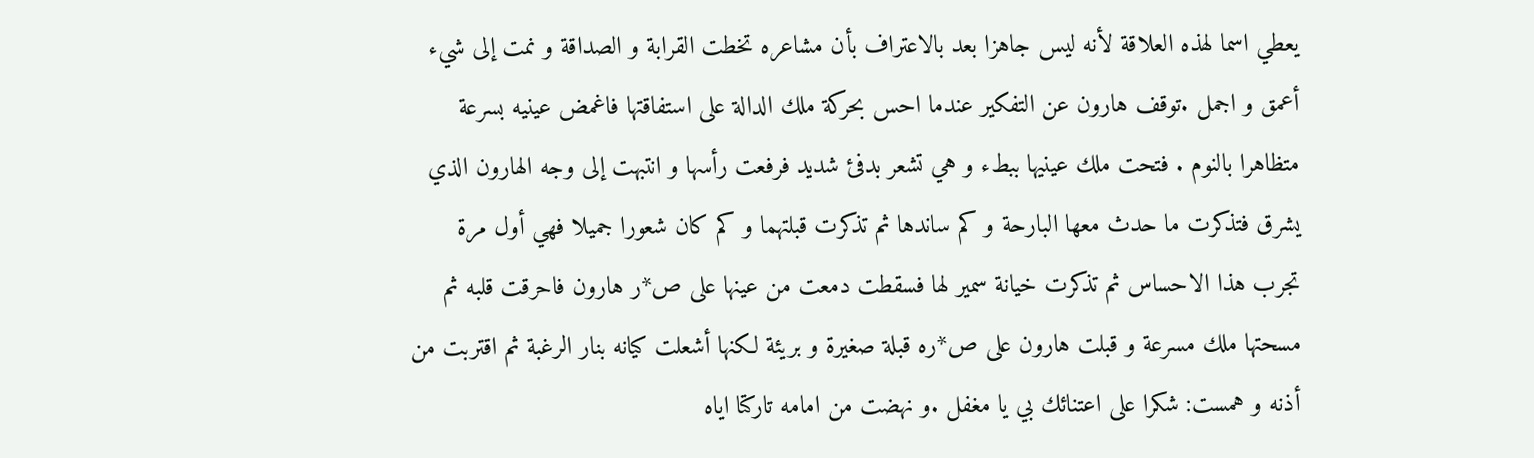يعطي اسما لهذه العلاقة لأنه ليس جاهزا بعد بالاعتراف بأن مشاعره تخطت القرابة و الصداقة و نمت إلى شيء أعمق و اجمل .توقف هارون عن التفكير عندما احس بحركة ملك الدالة على استفاقتها فاغمض عينيه بسرعة متظاهرا بالنوم . فتحت ملك عينيها ببطء و هي تشعر بدفئ شديد فرفعت رأسها و انتبهت إلى وجه الهارون الذي يشرق فتذكرت ما حدث معها البارحة و كم ساندها ثم تذكرت قبلتهما و كم كان شعورا جميلا فهي أول مرة تجرب هذا الاحساس ثم تذكرت خيانة سمير لها فسقطت دمعت من عينها على ص*ر هارون فاحرقت قلبه ثم مسحتها ملك مسرعة و قبلت هارون على ص*ره قبلة صغيرة و بريئة لكنها أشعلت كيانه بنار الرغبة ثم اقتربت من أذنه و همست: شكرا على اعتنائك بي يا مغفل .و نهضت من امامه تاركتا اياه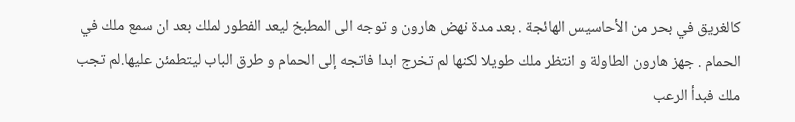كالغريق في بحر من الأحاسيس الهائجة . بعد مدة نهض هارون و توجه الى المطبخ ليعد الفطور لملك بعد ان سمع ملك في الحمام . جهز هارون الطاولة و انتظر ملك طويلا لكنها لم تخرج ابدا فاتجه إلى الحمام و طرق الباب ليتطمئن عليها.لم تجب ملك فبدأ الرعب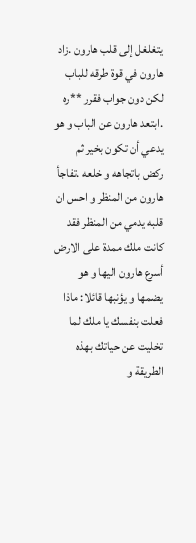يتغلغل إلى قلب هارون .زاد هارون في قوة طرقه للباب لكن دون جواب فقرر **ره .ابتعد هارون عن الباب و هو يدعي أن تكون بخير ثم ركض باتجاهه و خلعه .تفاجأ هارون من المنظر و احس ان قلبه يدمي من المنظر فقد كانت ملك ممدة على الارض أسرع هارون اليها و هو يضمها و يؤنبها قائلا: ماذا فعلت بنفسك يا ملك لما تخليت عن حياتك بهذه الطريقة و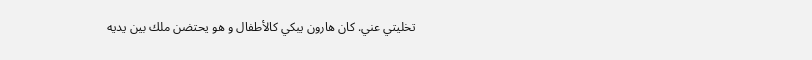تخليتي عني. كان هارون يبكي كالأطفال و هو يحتضن ملك بين يديه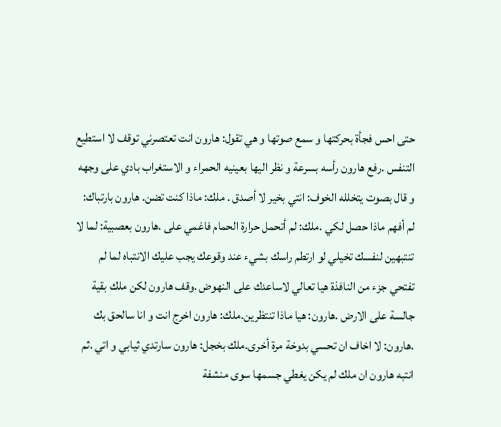حتى احس فجأة بحركتها و سمع صوتها و هي تقول: هارون انت تعتصرني توقف لا استطيع التنفس .رفع هارون رأسه بسرعة و نظر اليها بعينيه الحمراء و الاستغراب بادي على وجهه و قال بصوت يتخلله الخوف: انتي بخير لا أصدق . ملك: ماذا كنت تضن. هارون بارتباك: لم أفهم ماذا حصل لكي .ملك: لم أتحمل حرارة الحمام فاغمي على .هارون بعصبية: لما لا تنتبهين لنفسك تخيلي لو ارتطم راسك بشيء عند وقوعك يجب عليك الانتباه لما لم تفتحي جزء من النافذة هيا تعالي لاساعدك على النهوض .وقف هارون لكن ملك بقية جالسة على الارض .هارون: هيا ماذا تنتظرين.ملك: هارون اخرج انت و انا سالحق بك .هارون: لا اخاف ان تحسي بدوخة مرة أخرى.ملك بخجل: هارون سارتدي ثيابي و اتي .ثم انتبه هارون ان ملك لم يكن يغطي جسمها سوى منشفة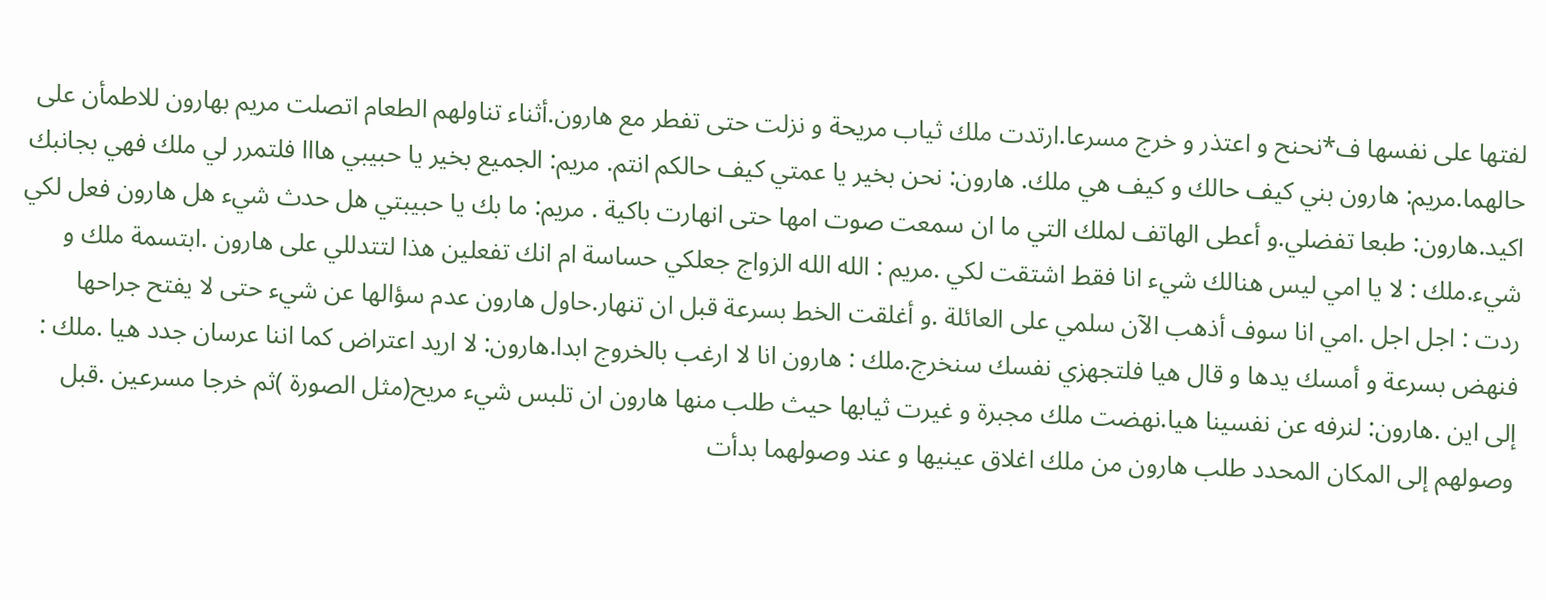لفتها على نفسها ف*نحنح و اعتذر و خرج مسرعا.ارتدت ملك ثياب مريحة و نزلت حتى تفطر مع هارون.أثناء تناولهم الطعام اتصلت مريم بهارون للاطمأن على حالهما.مريم: هارون بني كيف حالك و كيف هي ملك. هارون: نحن بخير يا عمتي كيف حالكم انتم. مريم: الجميع بخير يا حبيبي هااا فلتمرر لي ملك فهي بجانبك اكيد.هارون: طبعا تفضلي.و أعطى الهاتف لملك التي ما ان سمعت صوت امها حتى انهارت باكية . مريم: ما بك يا حبيبتي هل حدث شيء هل هارون فعل لكي شيء.ملك : لا يا امي ليس هنالك شيء انا فقط اشتقت لكي .مريم : الله الله الزواج جعلكي حساسة ام انك تفعلين هذا لتتدللي على هارون .ابتسمة ملك و ردت : اجل اجل .امي انا سوف أذهب الآن سلمي على العائلة .و أغلقت الخط بسرعة قبل ان تنهار.حاول هارون عدم سؤالها عن شيء حتى لا يفتح جراحها فنهض بسرعة و أمسك يدها و قال هيا فلتجهزي نفسك سنخرج.ملك : هارون انا لا ارغب بالخروج ابدا.هارون: لا اريد اعتراض كما اننا عرسان جدد هيا .ملك : إلى اين .هارون: لنرفه عن نفسينا هيا.نهضت ملك مجبرة و غيرت ثيابها حيث طلب منها هارون ان تلبس شيء مريح(مثل الصورة )ثم خرجا مسرعين .قبل وصولهم إلى المكان المحدد طلب هارون من ملك اغلاق عينيها و عند وصولهما بدأت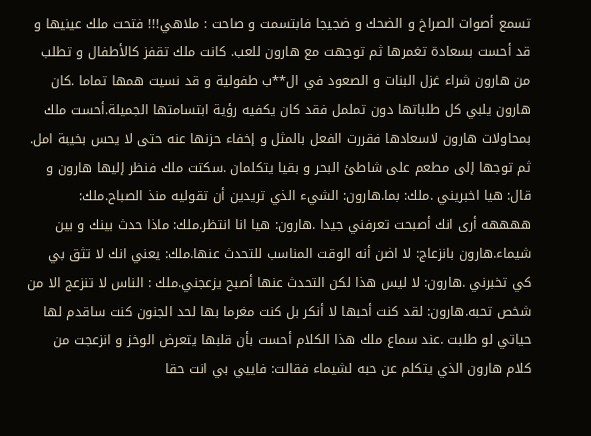تسمع أصوات الصراخ و الضحك و ضجيجا فابتسمت و صاحت : ملاهي!!! فتحت ملك عينيها و قد أحست بسعادة تغمرها ثم توجهت مع هارون للعب. كانت ملك تقفز كالأطفال و تطلب من هارون شراء غزل البنات و الصعود في ال**ب طفولية و قد نسيت همها تماما .كان هارون يلبي كل طلباتها دون تململ فقد كان يكفيه رؤية ابتسامتها الجميلة.أحست ملك بمحاولات هارون لاسعادها فقررت الفعل بالمثل و إخفاء حزنها عنه حتى لا يحس بخيبة امل. ثم توجها إلى مطعم على شاطئ البحر و بقيا يتكلمان .سكتت ملك فنظر إليها هارون و قال: هيا اخبريني .ملك: بما.هارون: الشيء الذي تريدين أن تقوليه منذ الصباح.ملك: ههههه أرى انك أصبحت تعرفني جيدا .هارون: هيا انا انتظر.ملك: ماذا حدث بينك و بين شيماء.هارون بانزعاج: لا اضن أنه الوقت المناسب للتحدث عنها.ملك: يعني انك لا تثق بي كي تخبرني .هارون: لا ليس هذا لكن التحدث عنها أصبح يزعجني.ملك : الناس لا تنزعج الا من شخص تحبه.هارون: لقد كنت أحبها لا أنكر بل كنت مغرما بها لحد الجنون كنت ساقدم لها حياتي لو طلبت .عند سماع ملك هذا الكلام أحست بأن قلبها يتعرض الوخز و انزعجت من كلام هارون الذي يتكلم عن حبه لشيماء فقالت: فاييي بي انت حقا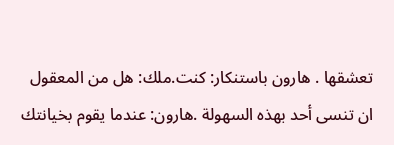تعشقها . هارون باستنكار: كنت.ملك: هل من المعقول ان تنسى أحد بهذه السهولة .هارون: عندما يقوم بخيانتك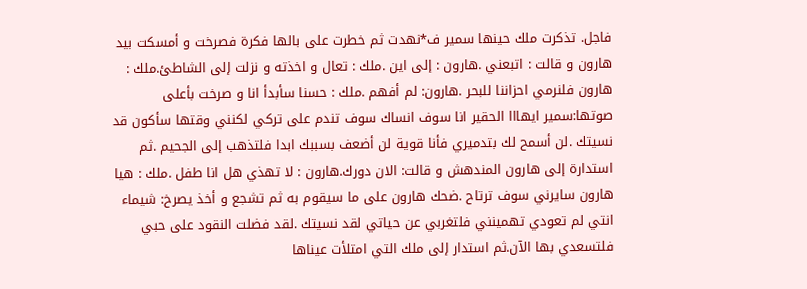فاجل. تذكرت ملك حينها سمير ف*نهدت ثم خطرت على بالها فكرة فصرخت و أمسكت بيد هارون و قالت : اتبعني .هارون : إلى اين .ملك : تعال و اخذته و نزلت إلى الشاطئ.ملك : هارون فلنرمي احزاننا للبحر .هارون: لم أفهم .ملك : حسنا سأبدأ انا و صرخت بأعلى صوتها:سمير ايهااا الحقير انا سوف انساك سوف تندم على تركي لكنني وقتها سأكون قد نسيتك .لن أسمح لك بتدميري فأنا قوية لن أضعف بسببك ابدا فلتذهب إلى الجحيم .ثم استدارة إلى هارون المندهش و قالت: الان دورك.هارون : لا تهذي هل انا طفل .ملك : هيا هارون سايرني سوف ترتاح .ضحك هارون على ما سيقوم به ثم تشجع و أخذ يصرخ: شيماء انتي لم تعودي تهمينني فلتغربي عن حياتي لقد نسيتك .لقد فضلت النقود على حبي فلتسعدي بها الآن.ثم استدار إلى ملك التي امتلأت عيناها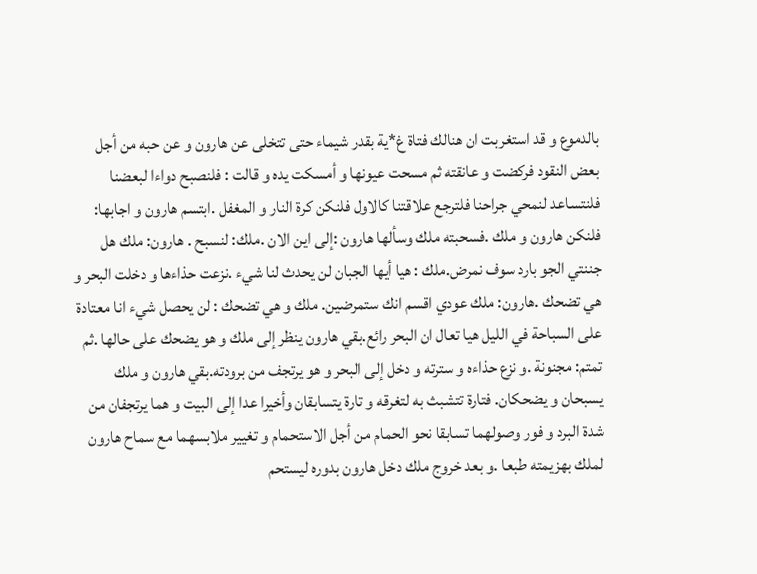بالدموع و قد استغربت ان هنالك فتاة غ*ية بقدر شيماء حتى تتخلى عن هارون و عن حبه من أجل بعض النقود فركضت و عانقته ثم مسحت عيونها و أمسكت يده و قالت : فلنصبح دواءا لبعضنا فلنتساعد لنمحي جراحنا فلترجع علاقتنا كالاول فلنكن كرة النار و المغفل .ابتسم هارون و اجابها: فلنكن هارون و ملك .فسحبته ملك وسألها هارون :إلى اين الان .ملك: لنسبح . هارون: ملك هل جننتي الجو بارد سوف نمرض.ملك : هيا أيها الجبان لن يحدث لنا شيء .نزعت حذاءها و دخلت البحر و هي تضحك .هارون: ملك عودي اقسم انك ستمرضين. ملك و هي تضحك : لن يحصل شيء انا معتادة على السباحة في الليل هيا تعال ان البحر رائع.بقي هارون ينظر إلى ملك و هو يضحك على حالها .ثم تمتم: مجنونة .و نزع حذاءه و سترته و دخل إلى البحر و هو يرتجف من برودته.بقي هارون و ملك يسبحان و يضحكان. فتارة تتشبث به لتغرقه و تارة يتسابقان وأخيرا عدا إلى البيت و هما يرتجفان من شدة البرد و فور وصولهما تسابقا نحو الحمام من أجل الاستحمام و تغيير ملابسهما مع سماح هارون لملك بهزيمته طبعا .و بعد خروج ملك دخل هارون بدوره ليستحم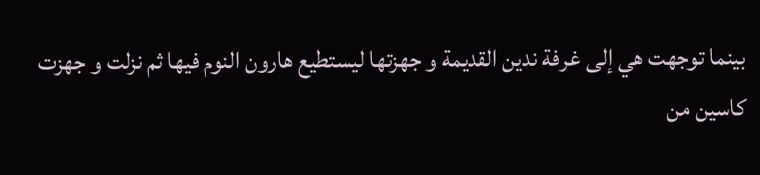بينما توجهت هي إلى غرفة ندين القديمة و جهزتها ليستطيع هارون النوم فيها ثم نزلت و جهزت كاسين من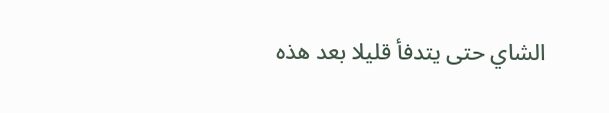الشاي حتى يتدفأ قليلا بعد هذه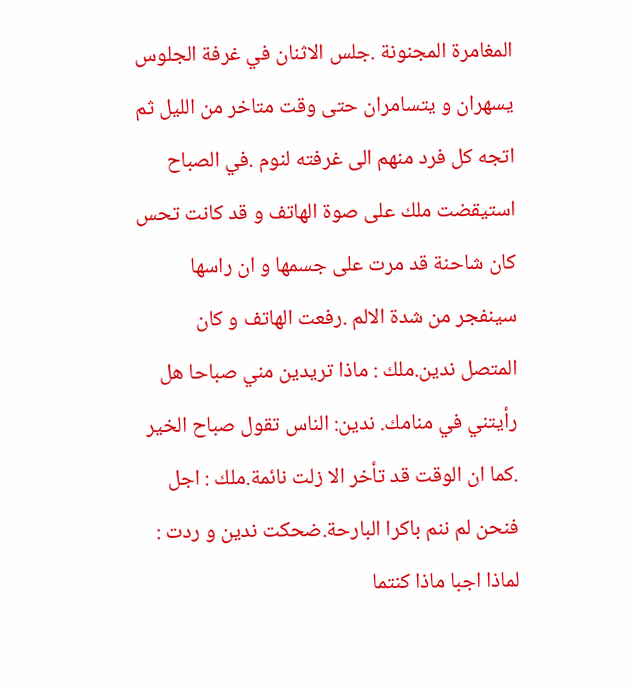المغامرة المجنونة .جلس الاثنان في غرفة الجلوس يسهران و يتسامران حتى وقت متاخر من الليل ثم اتجه كل فرد منهم الى غرفته لنوم .في الصباح استيقضت ملك على صوة الهاتف و قد كانت تحس كان شاحنة قد مرت على جسمها و ان راسها سينفجر من شدة الالم .رفعت الهاتف و كان المتصل ندين.ملك : ماذا تريدين مني صباحا هل رأيتني في منامك. ندين: الناس تقول صباح الخير .كما ان الوقت قد تأخر الا زلت نائمة.ملك : اجل فنحن لم ننم باكرا البارحة.ضحكت ندين و ردت : لماذا اجبا ماذا كنتما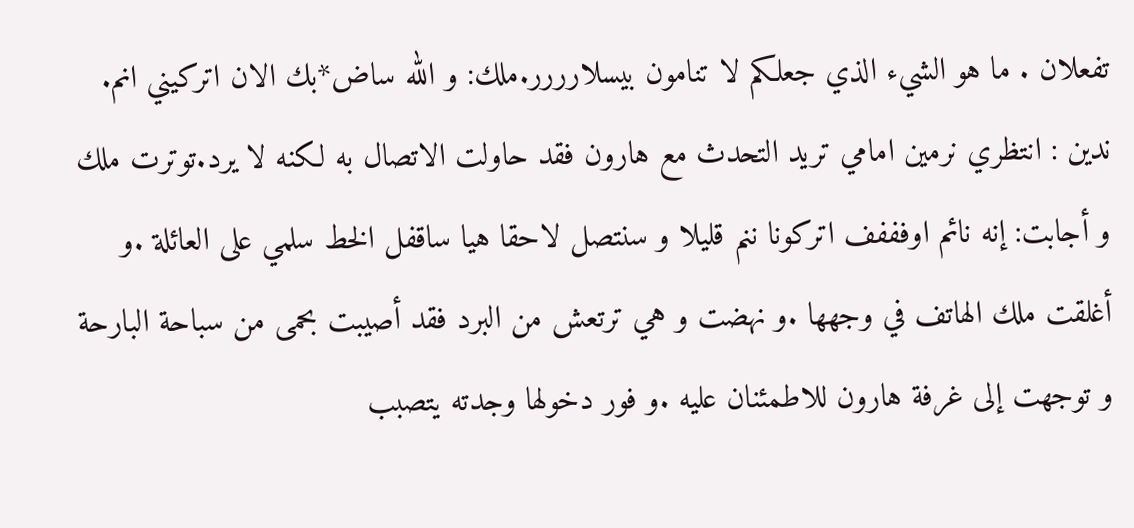تفعلان . ما هو الشيء الذي جعلكم لا تنامون بيسلارررر.ملك: و الله ساض*بك الان اتركيني انم. ندين : انتظري نرمين امامي تريد التحدث مع هارون فقد حاولت الاتصال به لكنه لا يرد.توترت ملك و أجابت: إنه نائم اوفففف اتركونا ننم قليلا و سنتصل لاحقا هيا ساقفل الخط سلمي على العائلة .و أغلقت ملك الهاتف في وجهها .و نهضت و هي ترتعش من البرد فقد أصيبت بحمى من سباحة البارحة و توجهت إلى غرفة هارون للاطمئنان عليه .و فور دخولها وجدته يتصبب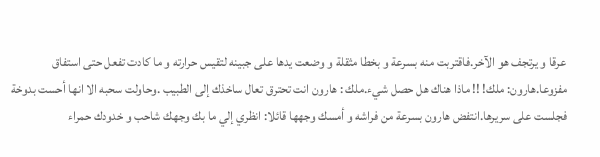عرقا و يرتجف هو الآخر.فاقتربت منه بسرعة و بخطا مثقلة و وضعت يدها على جبينه لتقيس حرارته و ما كادت تفعل حتى استفاق مفزوعا.هارون: ملك! !! ماذا هناك هل حصل شيء.ملك : هارون انت تحترق تعال ساخذك إلى الطبيب .وحاولت سحبه الا انها أحست بدوخة فجلست على سريرها.انتفض هارون بسرعة من فراشه و أمسك وجهها قائلا: انظري إلي ما بك وجهك شاحب و خدودك حمراء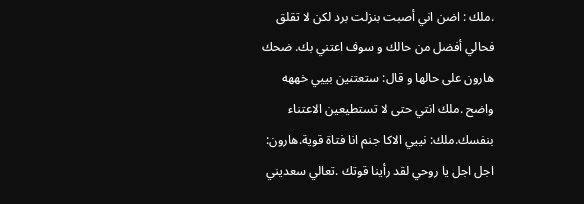.ملك : اضن اني أصبت بنزلت برد لكن لا تقلق فحالي أفضل من حالك و سوف اعتني بك. ضحك هارون على حالها و قال: ستعتنين بييي خههه واضح .ملك انتي حتى لا تستطيعين الاعتناء بنفسك.ملك: نييي الاكا جنم انا فتاة قوية.هارون: اجل اجل يا روحي لقد رأينا قوتك .تعالي سعديني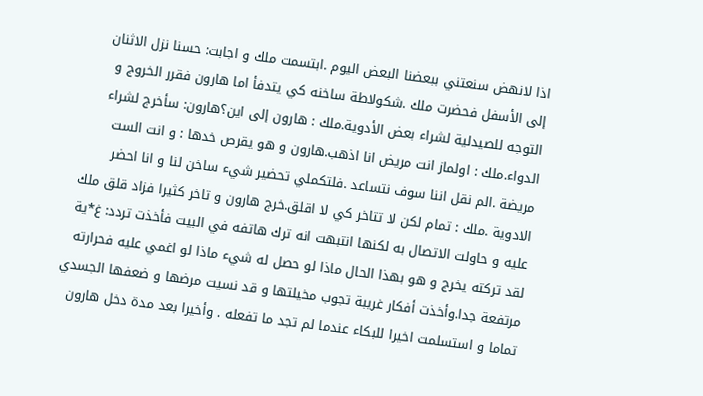اذا لانهض سنعتني ببعضنا البعض اليوم .ابتسمت ملك و اجابت: حسنا نزل الاثنان إلى الأسفل فحضرت ملك .شكولاطة ساخنه كي يتدفأ اما هارون فقرر الخروج و التوجه للصيدلية لشراء بعض الأدوية.ملك : هارون إلى اين؟هارون: سأخرج لشراء الدواء.ملك : اولماز انت مريض انا اذهب.هارون و هو يقرص خدها : و انت الست مريضة .الم نقل اننا سوف نتساعد .فلتكملي تحضير شيء ساخن لنا و انا احضر الادوية .ملك : تمام لكن لا تتاخر كي لا اقلق.خرج هارون و تاخر كثيرا فزاد قلق ملك عليه و حاولت الاتصال به لكنها انتبهت انه ترك هاتفه في البيت فأخذت تردد: غ*ية لقد تركته يخرج و هو بهذا الحال ماذا لو حصل له شيء ماذا لو اغمي عليه فحرارته مرتفعة جدا.وأخذت أفكار غريبة تجوب مخيلتها و قد نسيت مرضها و ضعفها الجسدي تماما و استسلمت اخيرا للبكاء عندما لم تجد ما تفعله . وأخيرا بعد مدة دخل هارون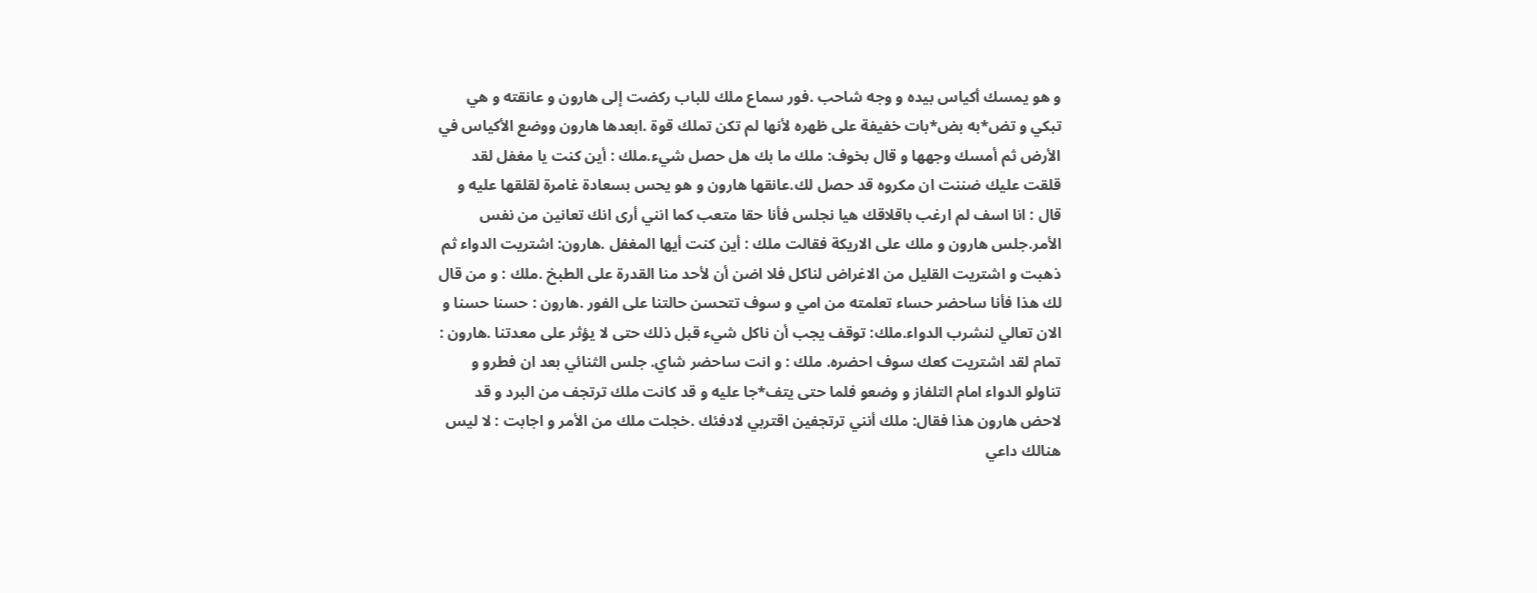و هو يمسك أكياس بيده و وجه شاحب .فور سماع ملك للباب ركضت إلى هارون و عانقته و هي تبكي و تض*به بض*بات خفيفة على ظهره لأنها لم تكن تملك قوة .ابعدها هارون ووضع الأكياس في الأرض ثم أمسك وجهها و قال بخوف: ملك ما بك هل حصل شيء.ملك : أين كنت يا مغفل لقد قلقت عليك ضننت ان مكروه قد حصل لك.عانقها هارون و هو يحس بسعادة غامرة لقلقها عليه و قال : انا اسف لم ارغب باقلاقك هيا نجلس فأنا حقا متعب كما انني أرى انك تعانين من نفس الأمر.جلس هارون و ملك على الاريكة فقالت ملك : أين كنت أيها المغفل .هارون: اشتريت الدواء ثم ذهبت و اشتريت القليل من الاغراض لناكل فلا اضن أن لأحد منا القدرة على الطبخ .ملك : و من قال لك هذا فأنا ساحضر حساء تعلمته من امي و سوف تتحسن حالتنا على الفور .هارون : حسنا حسنا و الان تعالي لنشرب الدواء.ملك: توقف يجب أن ناكل شيء قبل ذلك حتى لا يؤثر على معدتنا .هارون : تمام لقد اشتريت كعك سوف احضره. ملك : و انت ساحضر شاي. جلس الثنائي بعد ان فطرو و تناولو الدواء امام التلفاز و وضعو فلما حتى يتف*جا عليه و قد كانت ملك ترتجف من البرد و قد لاحض هارون هذا فقال: ملك أنني ترتجفين اقتربي لادفئك .خجلت ملك من الأمر و اجابت : لا ليس هنالك داعي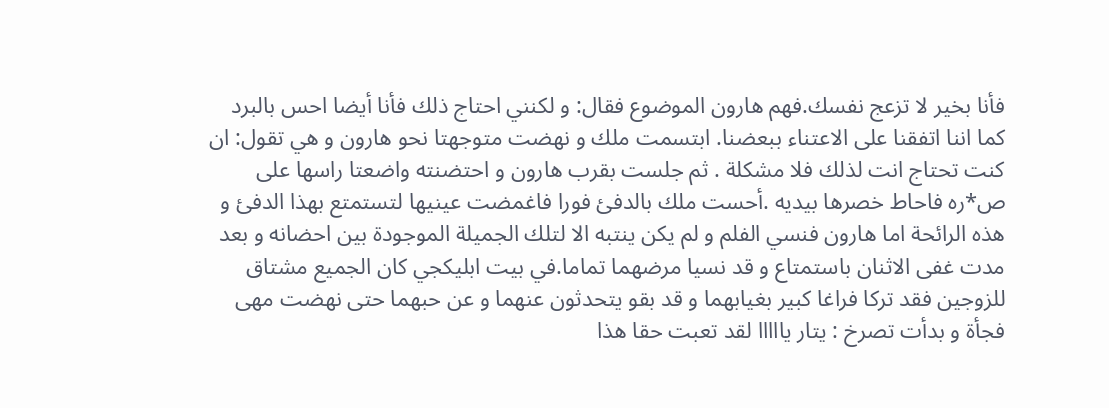فأنا بخير لا تزعج نفسك.فهم هارون الموضوع فقال: و لكنني احتاج ذلك فأنا أيضا احس بالبرد كما اننا اتفقنا على الاعتناء ببعضنا. ابتسمت ملك و نهضت متوجهتا نحو هارون و هي تقول: ان كنت تحتاج انت لذلك فلا مشكلة . ثم جلست بقرب هارون و احتضنته واضعتا راسها على ص*ره فاحاط خصرها بيديه .أحست ملك بالدفئ فورا فاغمضت عينيها لتستمتع بهذا الدفئ و هذه الرائحة اما هارون فنسي الفلم و لم يكن ينتبه الا لتلك الجميلة الموجودة بين احضانه و بعد مدت غفى الاثنان باستمتاع و قد نسيا مرضهما تماما.في بيت ابليكجي كان الجميع مشتاق للزوجين فقد تركا فراغا كبير بغيابهما و قد بقو يتحدثون عنهما و عن حبهما حتى نهضت مهى فجأة و بدأت تصرخ : يتار يااااا لقد تعبت حقا هذا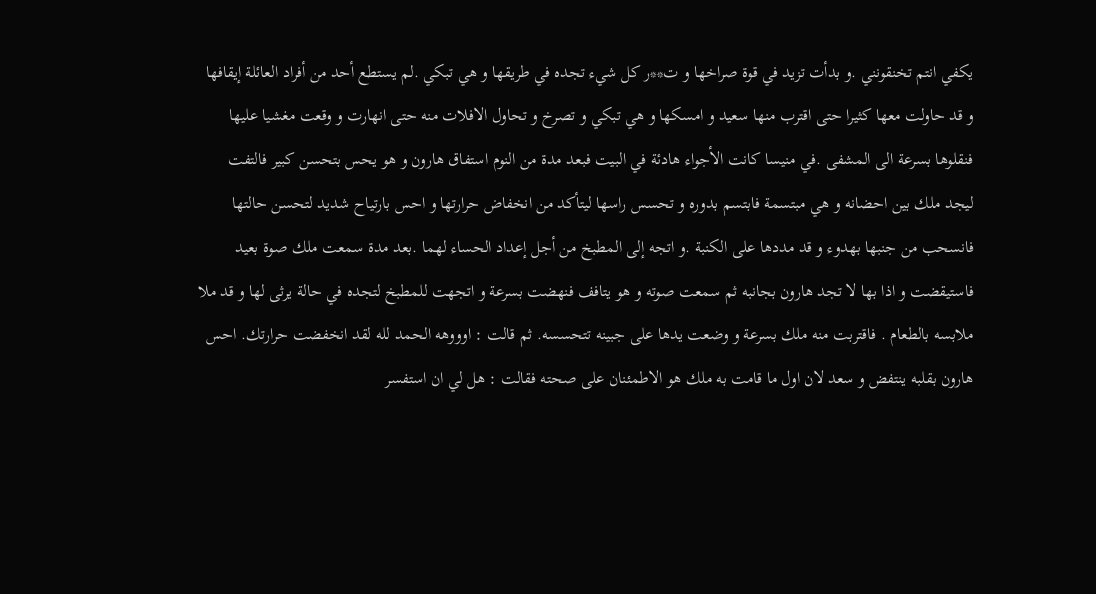يكفي انتم تخنقونني .و بدأت تزيد في قوة صراخها و ت**ر كل شيء تجده في طريقها و هي تبكي .لم يستطع أحد من أفراد العائلة إيقافها و قد حاولت معها كثيرا حتى اقترب منها سعيد و امسكها و هي تبكي و تصرخ و تحاول الافلات منه حتى انهارت و وقعت مغشيا عليها فنقلوها بسرعة الى المشفى .في منيسا كانت الأجواء هادئة في البيت فبعد مدة من النوم استفاق هارون و هو يحس بتحسن كبير فالتفت ليجد ملك بين احضانه و هي مبتسمة فابتسم بدوره و تحسس راسها ليتأكد من انخفاض حرارتها و احس بارتياح شديد لتحسن حالتها فانسحب من جنبها بهدوء و قد مددها على الكنبة .و اتجه إلى المطبخ من أجل إعداد الحساء لهما .بعد مدة سمعت ملك صوة بعيد فاستيقضت و اذا بها لا تجد هارون بجانبه ثم سمعت صوته و هو يتافف فنهضت بسرعة و اتجهت للمطبخ لتجده في حالة يرثى لها و قد ملا ملابسه بالطعام . فاقتربت منه ملك بسرعة و وضعت يدها على جبينه تتحسسه. ثم قالت : اوووهه الحمد لله لقد انخفضت حرارتك. احس هارون بقلبه ينتفض و سعد لان اول ما قامت به ملك هو الاطمئنان على صحته فقالت : هل لي ان استفسر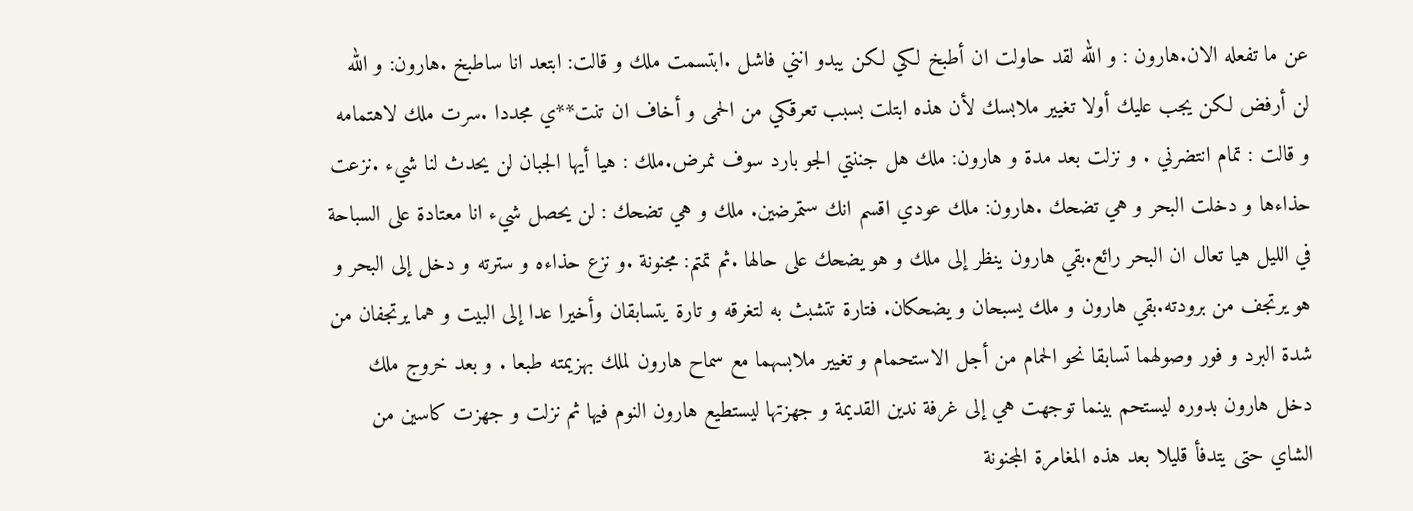عن ما تفعله الان.هارون : و الله لقد حاولت ان أطبخ لكي لكن يبدو انني فاشل .ابتسمت ملك و قالت: ابتعد انا ساطبخ .هارون: و الله لن أرفض لكن يجب عليك أولا تغيير ملابسك لأن هذه ابتلت بسبب تعرقكي من الحمى و أخاف ان تنت**ي مجددا .سرت ملك لاهتمامه و قالت : تمام انتضرني . و نزلت بعد مدة و هارون: ملك هل جننتي الجو بارد سوف نمرض.ملك : هيا أيها الجبان لن يحدث لنا شيء .نزعت حذاءها و دخلت البحر و هي تضحك .هارون: ملك عودي اقسم انك ستمرضين. ملك و هي تضحك : لن يحصل شيء انا معتادة على السباحة في الليل هيا تعال ان البحر رائع.بقي هارون ينظر إلى ملك و هو يضحك على حالها .ثم تمتم: مجنونة .و نزع حذاءه و سترته و دخل إلى البحر و هو يرتجف من برودته.بقي هارون و ملك يسبحان و يضحكان. فتارة تتشبث به لتغرقه و تارة يتسابقان وأخيرا عدا إلى البيت و هما يرتجفان من شدة البرد و فور وصولهما تسابقا نحو الحمام من أجل الاستحمام و تغيير ملابسهما مع سماح هارون لملك بهزيمته طبعا . و بعد خروج ملك دخل هارون بدوره ليستحم بينما توجهت هي إلى غرفة ندين القديمة و جهزتها ليستطيع هارون النوم فيها ثم نزلت و جهزت كاسين من الشاي حتى يتدفأ قليلا بعد هذه المغامرة المجنونة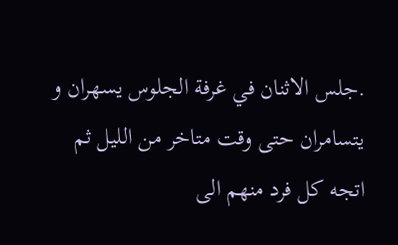.جلس الاثنان في غرفة الجلوس يسهران و يتسامران حتى وقت متاخر من الليل ثم اتجه كل فرد منهم الى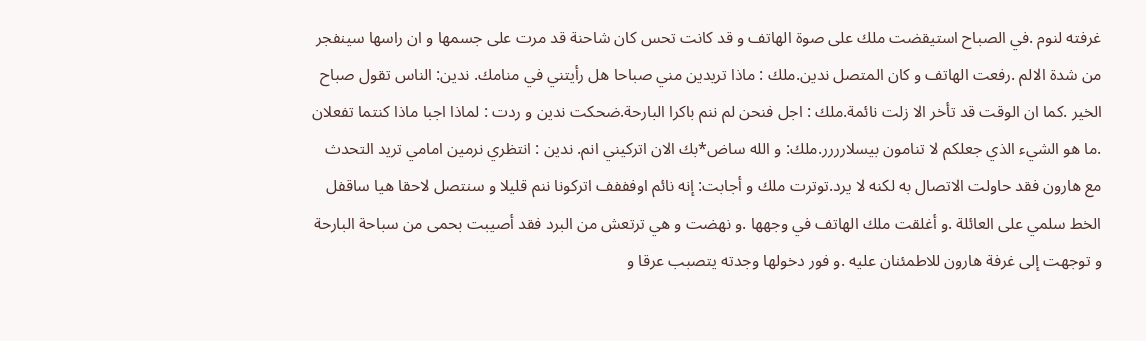غرفته لنوم .في الصباح استيقضت ملك على صوة الهاتف و قد كانت تحس كان شاحنة قد مرت على جسمها و ان راسها سينفجر من شدة الالم .رفعت الهاتف و كان المتصل ندين.ملك : ماذا تريدين مني صباحا هل رأيتني في منامك. ندين: الناس تقول صباح الخير .كما ان الوقت قد تأخر الا زلت نائمة.ملك : اجل فنحن لم ننم باكرا البارحة.ضحكت ندين و ردت : لماذا اجبا ماذا كنتما تفعلان .ما هو الشيء الذي جعلكم لا تنامون بيسلارررر.ملك: و الله ساض*بك الان اتركيني انم. ندين : انتظري نرمين امامي تريد التحدث مع هارون فقد حاولت الاتصال به لكنه لا يرد.توترت ملك و أجابت: إنه نائم اوفففف اتركونا ننم قليلا و سنتصل لاحقا هيا ساقفل الخط سلمي على العائلة .و أغلقت ملك الهاتف في وجهها .و نهضت و هي ترتعش من البرد فقد أصيبت بحمى من سباحة البارحة و توجهت إلى غرفة هارون للاطمئنان عليه .و فور دخولها وجدته يتصبب عرقا و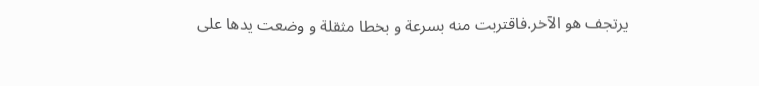يرتجف هو الآخر.فاقتربت منه بسرعة و بخطا مثقلة و وضعت يدها على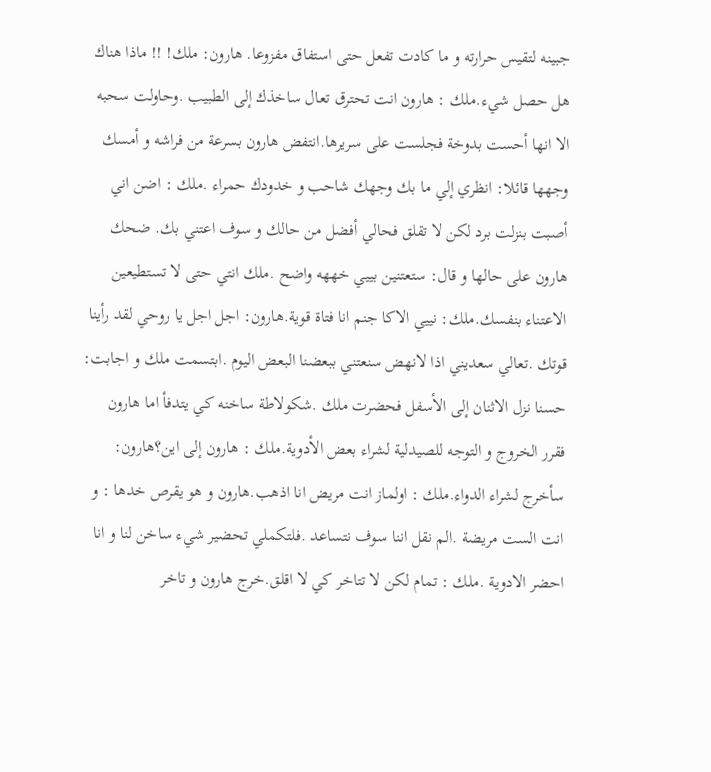جبينه لتقيس حرارته و ما كادت تفعل حتى استفاق مفزوعا. هارون: ملك! !! ماذا هناك هل حصل شيء.ملك : هارون انت تحترق تعال ساخذك إلى الطبيب .وحاولت سحبه الا انها أحست بدوخة فجلست على سريرها.انتفض هارون بسرعة من فراشه و أمسك وجهها قائلا: انظري إلي ما بك وجهك شاحب و خدودك حمراء .ملك : اضن اني أصبت بنزلت برد لكن لا تقلق فحالي أفضل من حالك و سوف اعتني بك. ضحك هارون على حالها و قال: ستعتنين بييي خههه واضح .ملك انتي حتى لا تستطيعين الاعتناء بنفسك.ملك: نييي الاكا جنم انا فتاة قوية.هارون: اجل اجل يا روحي لقد رأينا قوتك .تعالي سعديني اذا لانهض سنعتني ببعضنا البعض اليوم .ابتسمت ملك و اجابت: حسنا نزل الاثنان إلى الأسفل فحضرت ملك .شكولاطة ساخنه كي يتدفأ اما هارون فقرر الخروج و التوجه للصيدلية لشراء بعض الأدوية.ملك : هارون إلى اين؟هارون: سأخرج لشراء الدواء.ملك : اولماز انت مريض انا اذهب.هارون و هو يقرص خدها : و انت الست مريضة .الم نقل اننا سوف نتساعد .فلتكملي تحضير شيء ساخن لنا و انا احضر الادوية .ملك : تمام لكن لا تتاخر كي لا اقلق.خرج هارون و تاخر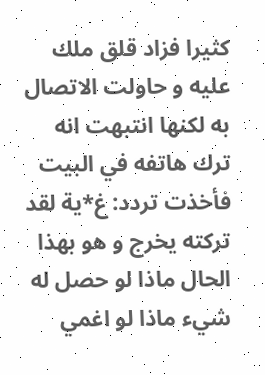كثيرا فزاد قلق ملك عليه و حاولت الاتصال به لكنها انتبهت انه ترك هاتفه في البيت فأخذت تردد: غ*ية لقد تركته يخرج و هو بهذا الحال ماذا لو حصل له شيء ماذا لو اغمي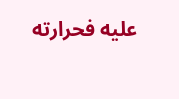عليه فحرارته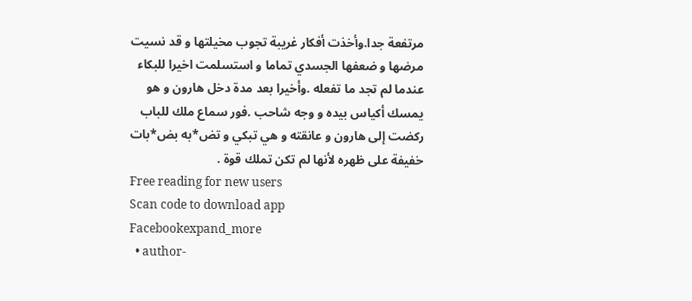مرتفعة جدا.وأخذت أفكار غريبة تجوب مخيلتها و قد نسيت مرضها و ضعفها الجسدي تماما و استسلمت اخيرا للبكاء عندما لم تجد ما تفعله .وأخيرا بعد مدة دخل هارون و هو يمسك أكياس بيده و وجه شاحب .فور سماع ملك للباب ركضت إلى هارون و عانقته و هي تبكي و تض*به بض*بات خفيفة على ظهره لأنها لم تكن تملك قوة .
Free reading for new users
Scan code to download app
Facebookexpand_more
  • author-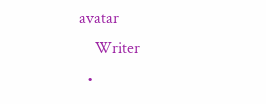avatar
    Writer
  •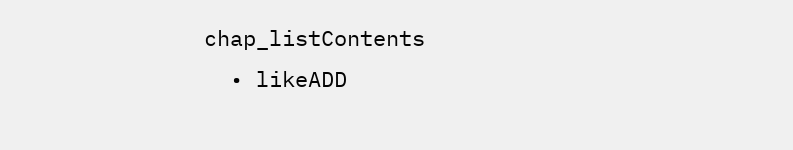chap_listContents
  • likeADD